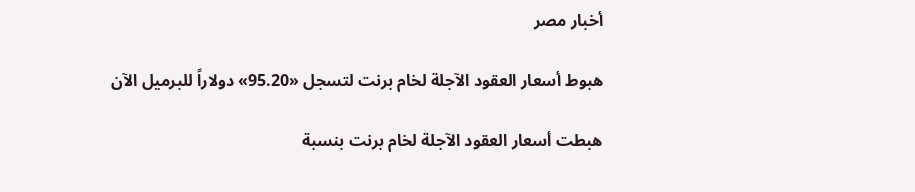أخبار مصر

هبوط أسعار العقود الآجلة لخام برنت لتسجل «95.20» دولاراً للبرميل الآن

هبطت أسعار العقود الآجلة لخام برنت بنسبة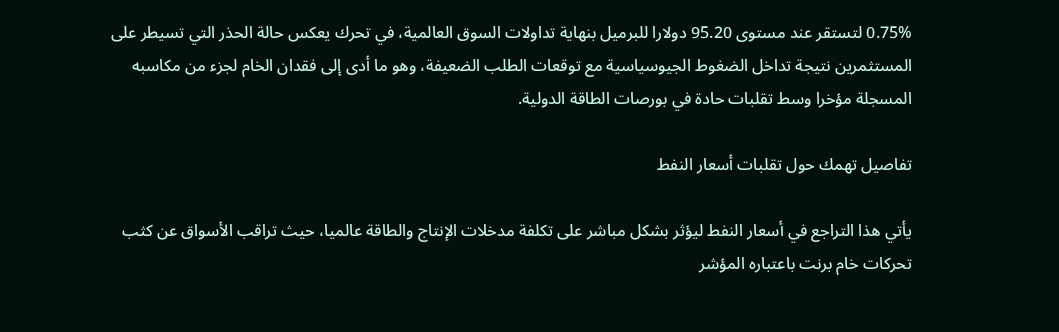0.75% لتستقر عند مستوى 95.20 دولارا للبرميل بنهاية تداولات السوق العالمية، في تحرك يعكس حالة الحذر التي تسيطر على المستثمرين نتيجة تداخل الضغوط الجيوسياسية مع توقعات الطلب الضعيفة، وهو ما أدى إلى فقدان الخام لجزء من مكاسبه المسجلة مؤخرا وسط تقلبات حادة في بورصات الطاقة الدولية.

تفاصيل تهمك حول تقلبات أسعار النفط

يأتي هذا التراجع في أسعار النفط ليؤثر بشكل مباشر على تكلفة مدخلات الإنتاج والطاقة عالميا، حيث تراقب الأسواق عن كثب تحركات خام برنت باعتباره المؤشر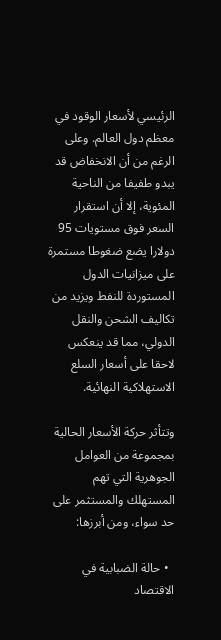الرئيسي لأسعار الوقود في معظم دول العالم. وعلى الرغم من أن الانخفاض قد يبدو طفيفا من الناحية المئوية، إلا أن استقرار السعر فوق مستويات 95 دولارا يضع ضغوطا مستمرة على ميزانيات الدول المستوردة للنفط ويزيد من تكاليف الشحن والنقل الدولي، مما قد ينعكس لاحقا على أسعار السلع الاستهلاكية النهائية.

وتتأثر حركة الأسعار الحالية بمجموعة من العوامل الجوهرية التي تهم المستهلك والمستثمر على حد سواء، ومن أبرزها:

  • حالة الضبابية في الاقتصاد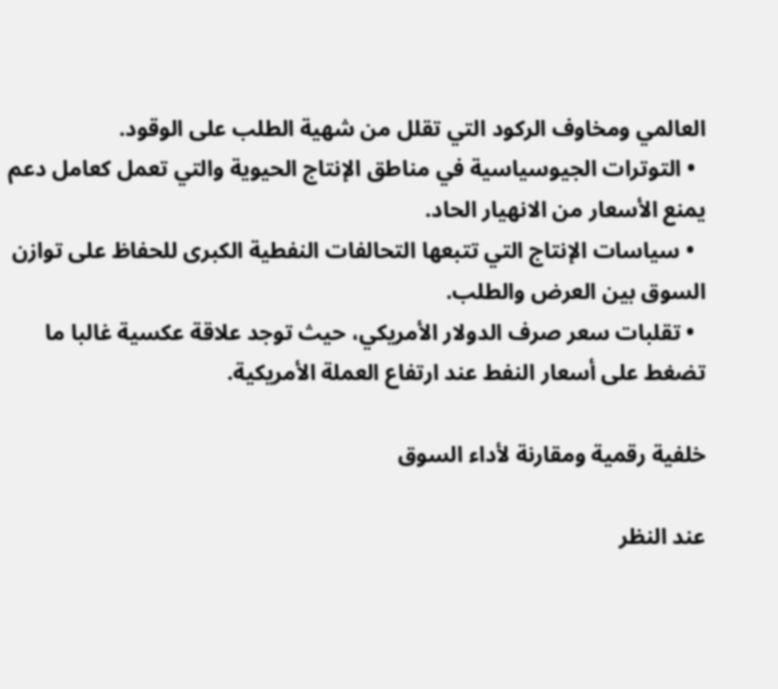العالمي ومخاوف الركود التي تقلل من شهية الطلب على الوقود.
  • التوترات الجيوسياسية في مناطق الإنتاج الحيوية والتي تعمل كعامل دعم يمنع الأسعار من الانهيار الحاد.
  • سياسات الإنتاج التي تتبعها التحالفات النفطية الكبرى للحفاظ على توازن السوق بين العرض والطلب.
  • تقلبات سعر صرف الدولار الأمريكي، حيث توجد علاقة عكسية غالبا ما تضغط على أسعار النفط عند ارتفاع العملة الأمريكية.

خلفية رقمية ومقارنة لأداء السوق

عند النظر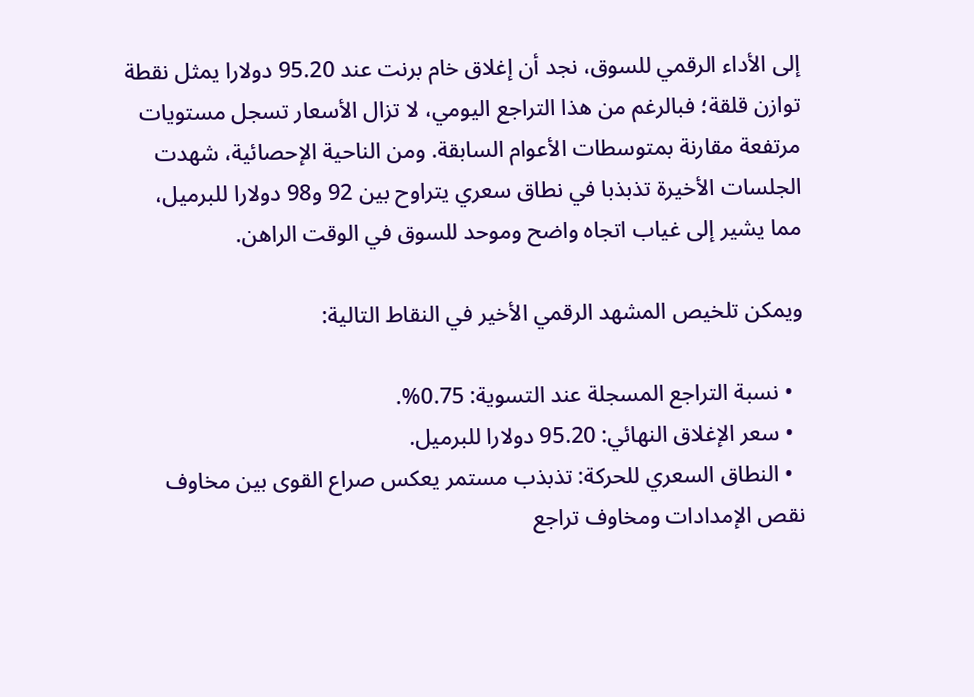إلى الأداء الرقمي للسوق، نجد أن إغلاق خام برنت عند 95.20 دولارا يمثل نقطة توازن قلقة؛ فبالرغم من هذا التراجع اليومي، لا تزال الأسعار تسجل مستويات مرتفعة مقارنة بمتوسطات الأعوام السابقة. ومن الناحية الإحصائية، شهدت الجلسات الأخيرة تذبذبا في نطاق سعري يتراوح بين 92 و98 دولارا للبرميل، مما يشير إلى غياب اتجاه واضح وموحد للسوق في الوقت الراهن.

ويمكن تلخيص المشهد الرقمي الأخير في النقاط التالية:

  • نسبة التراجع المسجلة عند التسوية: 0.75%.
  • سعر الإغلاق النهائي: 95.20 دولارا للبرميل.
  • النطاق السعري للحركة: تذبذب مستمر يعكس صراع القوى بين مخاوف نقص الإمدادات ومخاوف تراجع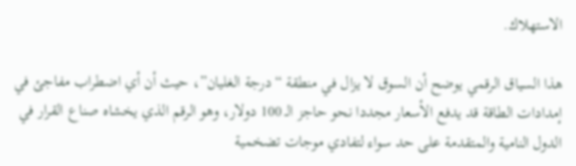الاستهلاك.

هذا السياق الرقمي يوضح أن السوق لا يزال في منطقة “درجة الغليان”، حيث أن أي اضطراب مفاجئ في إمدادات الطاقة قد يدفع الأسعار مجددا نحو حاجز الـ 100 دولار، وهو الرقم الذي يخشاه صناع القرار في الدول النامية والمتقدمة على حد سواء لتفادي موجات تضخمية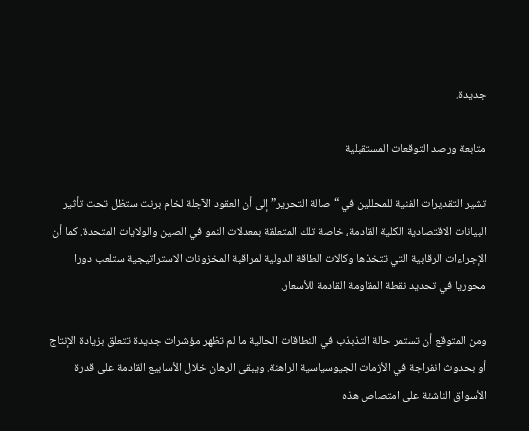جديدة.

متابعة ورصد التوقعات المستقبلية

تشير التقديرات الفنية للمحللين في “صالة التحرير” إلى أن العقود الآجلة لخام برنت ستظل تحت تأثير البيانات الاقتصادية الكلية القادمة، خاصة تلك المتعلقة بمعدلات النمو في الصين والولايات المتحدة. كما أن الإجراءات الرقابية التي تتخذها وكالات الطاقة الدولية لمراقبة المخزونات الاستراتيجية ستلعب دورا محوريا في تحديد نقطة المقاومة القادمة للأسعار.

ومن المتوقع أن تستمر حالة التذبذب في النطاقات الحالية ما لم تظهر مؤشرات جديدة تتعلق بزيادة الإنتاج أو بحدوث انفراجة في الأزمات الجيوسياسية الراهنة. ويبقى الرهان خلال الأسابيع القادمة على قدرة الأسواق الناشئة على امتصاص هذه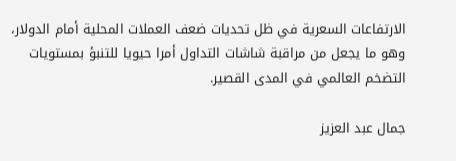الارتفاعات السعرية في ظل تحديات ضعف العملات المحلية أمام الدولار، وهو ما يجعل من مراقبة شاشات التداول أمرا حيويا للتنبؤ بمستويات التضخم العالمي في المدى القصير.

جمال عبد العزيز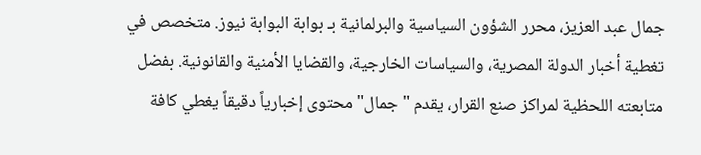جمال عبد العزيز، محرر الشؤون السياسية والبرلمانية بـ بوابة البوابة نيوز. متخصص في تغطية أخبار الدولة المصرية، والسياسات الخارجية، والقضايا الأمنية والقانونية. بفضل متابعته اللحظية لمراكز صنع القرار، يقدم "جمال" محتوى إخبارياً دقيقاً يغطي كافة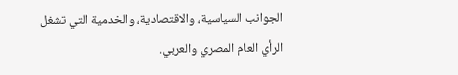الجوانب السياسية، والاقتصادية، والخدمية التي تشغل الرأي العام المصري والعربي.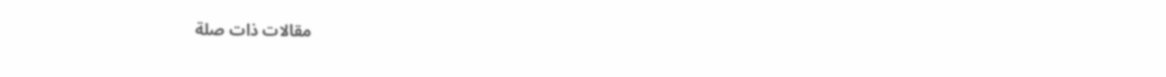مقالات ذات صلة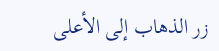زر الذهاب إلى الأعلى